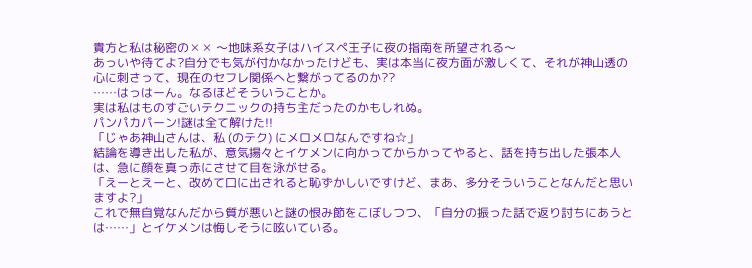貴方と私は秘密の✕✕ 〜地味系女子はハイスペ王子に夜の指南を所望される〜
あっいや待てよ?自分でも気が付かなかったけども、実は本当に夜方面が激しくて、それが神山透の心に刺さって、現在のセフレ関係へと繋がってるのか??
……はっはーん。なるほどそういうことか。
実は私はものすごいテクニックの持ち主だったのかもしれぬ。
パンパカパーン!謎は全て解けた!!
「じゃあ神山さんは、私 (のテク) にメロメロなんですね☆」
結論を導き出した私が、意気揚々とイケメンに向かってからかってやると、話を持ち出した張本人は、急に顔を真っ赤にさせて目を泳がせる。
「えーとえーと、改めて口に出されると恥ずかしいですけど、まあ、多分そういうことなんだと思いますよ?」
これで無自覚なんだから質が悪いと謎の恨み節をこぼしつつ、「自分の振った話で返り討ちにあうとは……」とイケメンは悔しそうに呟いている。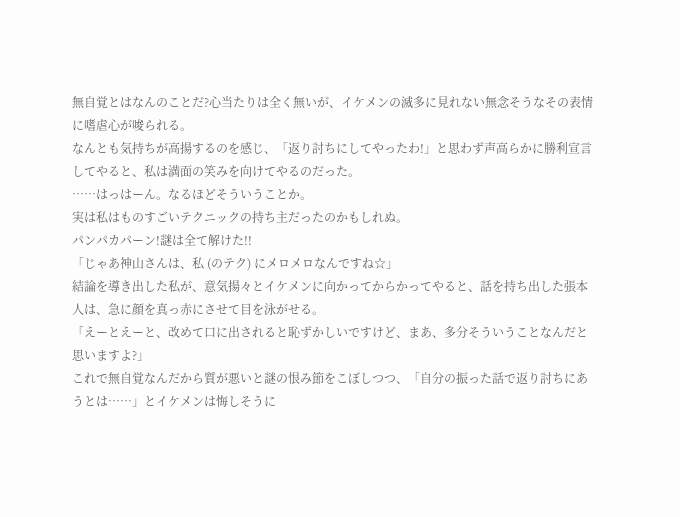無自覚とはなんのことだ?心当たりは全く無いが、イケメンの滅多に見れない無念そうなその表情に嗜虐心が唆られる。
なんとも気持ちが高揚するのを感じ、「返り討ちにしてやったわ!」と思わず声高らかに勝利宣言してやると、私は満面の笑みを向けてやるのだった。
……はっはーん。なるほどそういうことか。
実は私はものすごいテクニックの持ち主だったのかもしれぬ。
パンパカパーン!謎は全て解けた!!
「じゃあ神山さんは、私 (のテク) にメロメロなんですね☆」
結論を導き出した私が、意気揚々とイケメンに向かってからかってやると、話を持ち出した張本人は、急に顔を真っ赤にさせて目を泳がせる。
「えーとえーと、改めて口に出されると恥ずかしいですけど、まあ、多分そういうことなんだと思いますよ?」
これで無自覚なんだから質が悪いと謎の恨み節をこぼしつつ、「自分の振った話で返り討ちにあうとは……」とイケメンは悔しそうに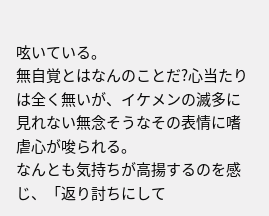呟いている。
無自覚とはなんのことだ?心当たりは全く無いが、イケメンの滅多に見れない無念そうなその表情に嗜虐心が唆られる。
なんとも気持ちが高揚するのを感じ、「返り討ちにして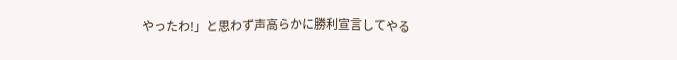やったわ!」と思わず声高らかに勝利宣言してやる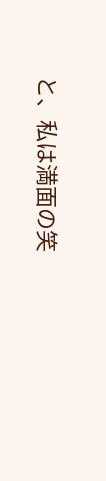と、私は満面の笑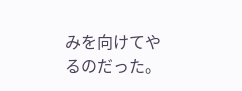みを向けてやるのだった。